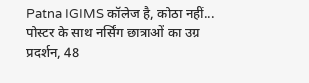Patna IGIMS कॉलेज है, कोठा नहीं... पोस्टर के साथ नर्सिंग छात्राओं का उग्र प्रदर्शन, 48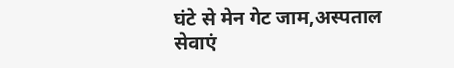घंटे से मेन गेट जाम,अस्पताल सेवाएं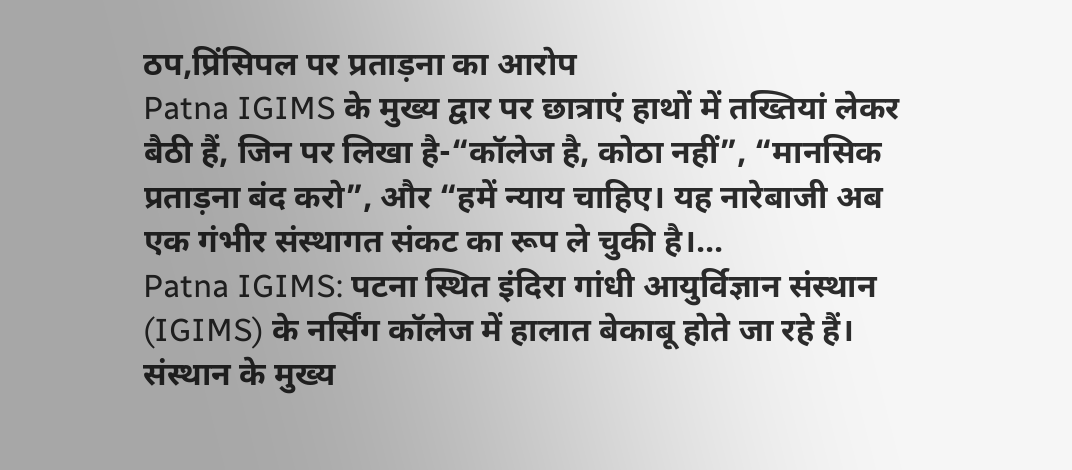ठप,प्रिंसिपल पर प्रताड़ना का आरोप
Patna IGIMS के मुख्य द्वार पर छात्राएं हाथों में तख्तियां लेकर बैठी हैं, जिन पर लिखा है-“कॉलेज है, कोठा नहीं”, “मानसिक प्रताड़ना बंद करो”, और “हमें न्याय चाहिए। यह नारेबाजी अब एक गंभीर संस्थागत संकट का रूप ले चुकी है।...
Patna IGIMS: पटना स्थित इंदिरा गांधी आयुर्विज्ञान संस्थान (IGIMS) के नर्सिंग कॉलेज में हालात बेकाबू होते जा रहे हैं। संस्थान के मुख्य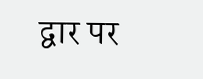द्वार पर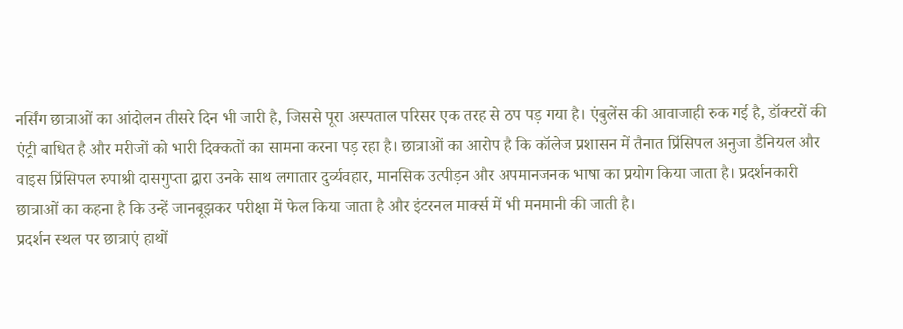नर्सिंग छात्राओं का आंदोलन तीसरे दिन भी जारी है, जिससे पूरा अस्पताल परिसर एक तरह से ठप पड़ गया है। एंबुलेंस की आवाजाही रुक गई है, डॉक्टरों की एंट्री बाधित है और मरीजों को भारी दिक्कतों का सामना करना पड़ रहा है। छात्राओं का आरोप है कि कॉलेज प्रशासन में तैनात प्रिंसिपल अनुजा डैनियल और वाइस प्रिंसिपल रुपाश्री दासगुप्ता द्वारा उनके साथ लगातार दुर्व्यवहार, मानसिक उत्पीड़न और अपमानजनक भाषा का प्रयोग किया जाता है। प्रदर्शनकारी छात्राओं का कहना है कि उन्हें जानबूझकर परीक्षा में फेल किया जाता है और इंटरनल मार्क्स में भी मनमानी की जाती है।
प्रदर्शन स्थल पर छात्राएं हाथों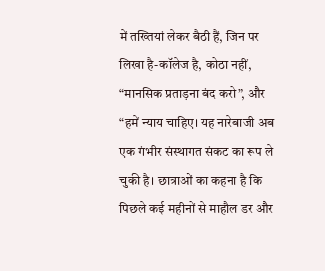में तख्तियां लेकर बैठी हैं, जिन पर लिखा है-कॉलेज है, कोठा नहीं, “मानसिक प्रताड़ना बंद करो”, और “हमें न्याय चाहिए। यह नारेबाजी अब एक गंभीर संस्थागत संकट का रूप ले चुकी है। छात्राओं का कहना है कि पिछले कई महीनों से माहौल डर और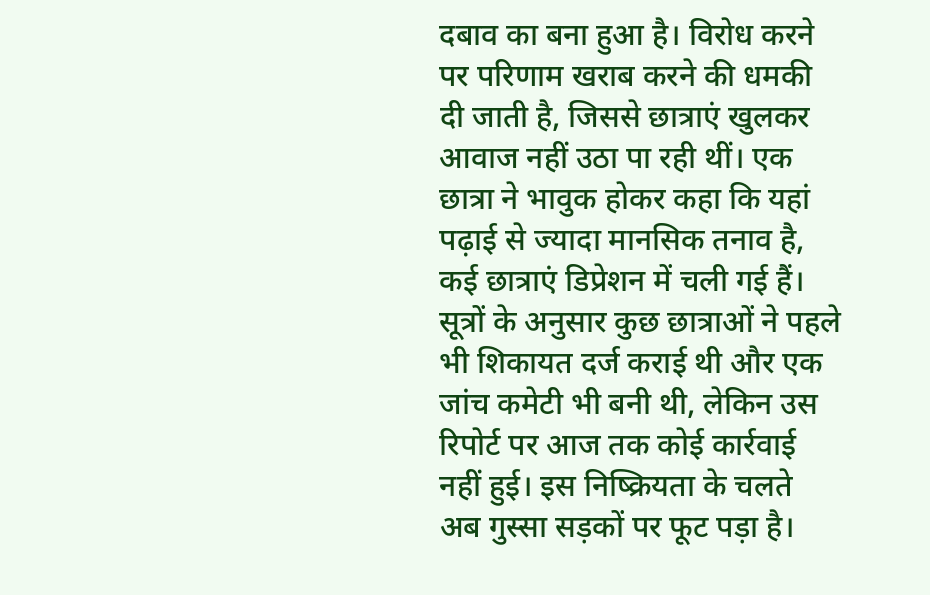दबाव का बना हुआ है। विरोध करने पर परिणाम खराब करने की धमकी दी जाती है, जिससे छात्राएं खुलकर आवाज नहीं उठा पा रही थीं। एक छात्रा ने भावुक होकर कहा कि यहां पढ़ाई से ज्यादा मानसिक तनाव है, कई छात्राएं डिप्रेशन में चली गई हैं।
सूत्रों के अनुसार कुछ छात्राओं ने पहले भी शिकायत दर्ज कराई थी और एक जांच कमेटी भी बनी थी, लेकिन उस रिपोर्ट पर आज तक कोई कार्रवाई नहीं हुई। इस निष्क्रियता के चलते अब गुस्सा सड़कों पर फूट पड़ा है।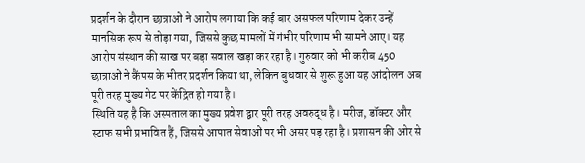प्रदर्शन के दौरान छात्राओं ने आरोप लगाया कि कई बार असफल परिणाम देकर उन्हें मानसिक रूप से तोड़ा गया, जिससे कुछ मामलों में गंभीर परिणाम भी सामने आए। यह आरोप संस्थान की साख पर बड़ा सवाल खड़ा कर रहा है। गुरुवार को भी करीब 450 छात्राओं ने कैंपस के भीतर प्रदर्शन किया था, लेकिन बुधवार से शुरू हुआ यह आंदोलन अब पूरी तरह मुख्य गेट पर केंद्रित हो गया है।
स्थिति यह है कि अस्पताल का मुख्य प्रवेश द्वार पूरी तरह अवरुद्ध है। मरीज, डॉक्टर और स्टाफ सभी प्रभावित हैं, जिससे आपात सेवाओं पर भी असर पड़ रहा है। प्रशासन की ओर से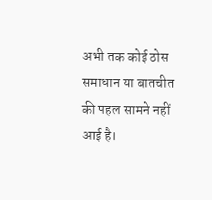अभी तक कोई ठोस समाधान या बातचीत की पहल सामने नहीं आई है।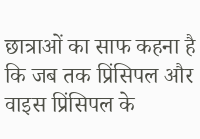छात्राओं का साफ कहना है कि जब तक प्रिंसिपल और वाइस प्रिंसिपल के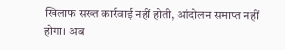खिलाफ सख्त कार्रवाई नहीं होती, आंदोलन समाप्त नहीं होगा। अब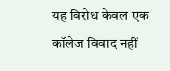यह विरोध केवल एक कॉलेज विवाद नहीं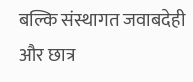बल्कि संस्थागत जवाबदेही और छात्र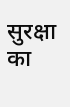सुरक्षा का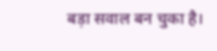बड़ा सवाल बन चुका है।